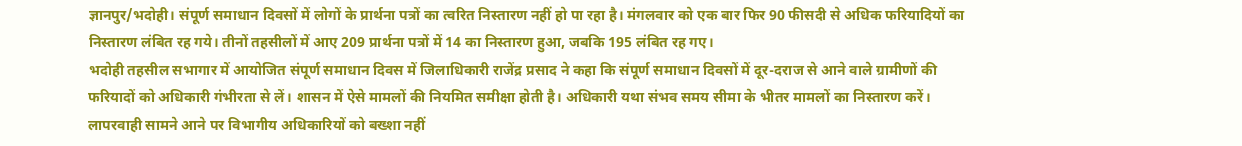ज्ञानपुर/भदोही। संपूर्ण समाधान दिवसों में लोगों के प्रार्थना पत्रों का त्वरित निस्तारण नहीं हो पा रहा है। मंगलवार को एक बार फिर 90 फीसदी से अधिक फरियादियों का निस्तारण लंबित रह गये। तीनों तहसीलों में आए 209 प्रार्थना पत्रों में 14 का निस्तारण हुआ, जबकि 195 लंबित रह गए।
भदोही तहसील सभागार में आयोजित संपूर्ण समाधान दिवस में जिलाधिकारी राजेंद्र प्रसाद ने कहा कि संपूर्ण समाधान दिवसों में दूर-दराज से आने वाले ग्रामीणों की फरियादों को अधिकारी गंभीरता से लें। शासन में ऐसे मामलों की नियमित समीक्षा होती है। अधिकारी यथा संभव समय सीमा के भीतर मामलों का निस्तारण करें। लापरवाही सामने आने पर विभागीय अधिकारियों को बख्शा नहीं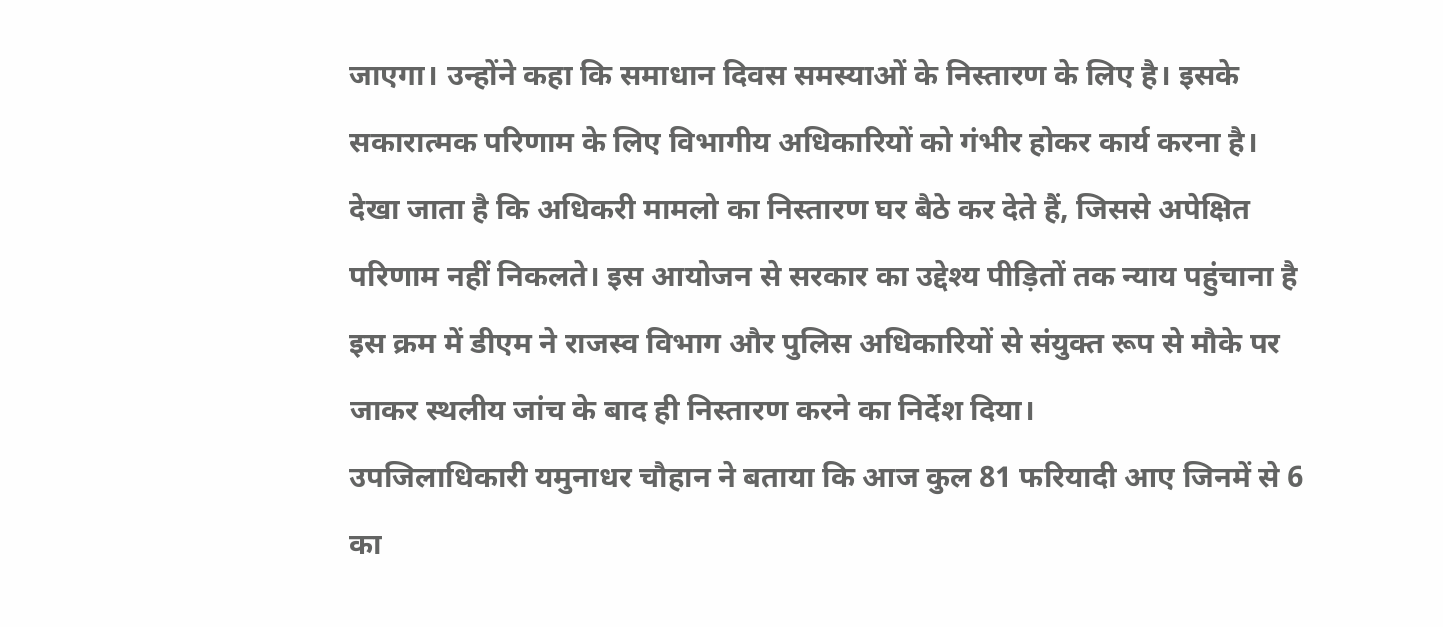जाएगा। उन्होंने कहा कि समाधान दिवस समस्याओं के निस्तारण के लिए है। इसके सकारात्मक परिणाम के लिए विभागीय अधिकारियों को गंभीर होकर कार्य करना है। देखा जाता है कि अधिकरी मामलो का निस्तारण घर बैठे कर देते हैं, जिससे अपेक्षित परिणाम नहीं निकलते। इस आयोजन से सरकार का उद्देश्य पीड़ितों तक न्याय पहुंचाना है इस क्रम में डीएम ने राजस्व विभाग और पुलिस अधिकारियों से संयुक्त रूप से मौके पर जाकर स्थलीय जांच के बाद ही निस्तारण करने का निर्देश दिया।
उपजिलाधिकारी यमुनाधर चौहान ने बताया कि आज कुल 81 फरियादी आए जिनमें से 6 का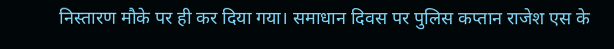निस्तारण मौके पर ही कर दिया गया। समाधान दिवस पर पुलिस कप्तान राजेश एस के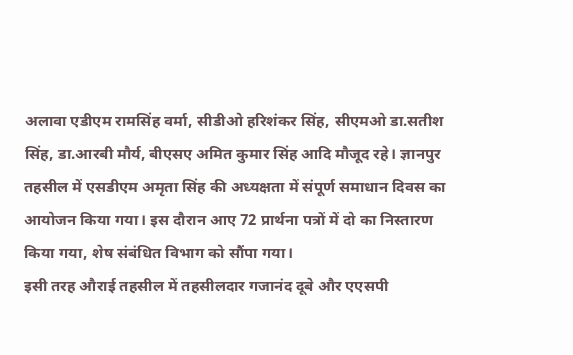अलावा एडीएम रामसिंह वर्मा, सीडीओ हरिशंकर सिंह, सीएमओ डा.सतीश सिंह, डा.आरबी मौर्य, बीएसए अमित कुमार सिंह आदि मौजूद रहे। ज्ञानपुर तहसील में एसडीएम अमृता सिंह की अध्यक्षता में संपूर्ण समाधान दिवस का आयोजन किया गया। इस दौरान आए 72 प्रार्थना पत्रों में दो का निस्तारण किया गया, शेष संबंधित विभाग को सौंपा गया।
इसी तरह औराई तहसील में तहसीलदार गजानंद दूबे और एएसपी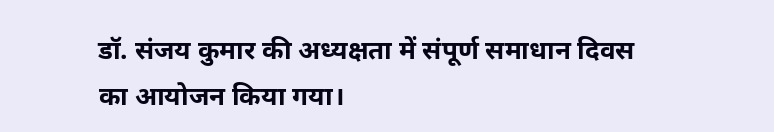डॉ. संजय कुमार की अध्यक्षता में संपूर्ण समाधान दिवस का आयोजन किया गया।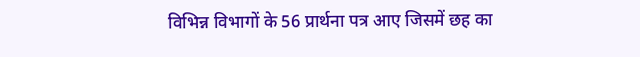विभिन्न विभागों के 56 प्रार्थना पत्र आए जिसमें छह का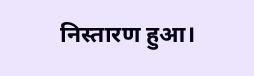निस्तारण हुआ।